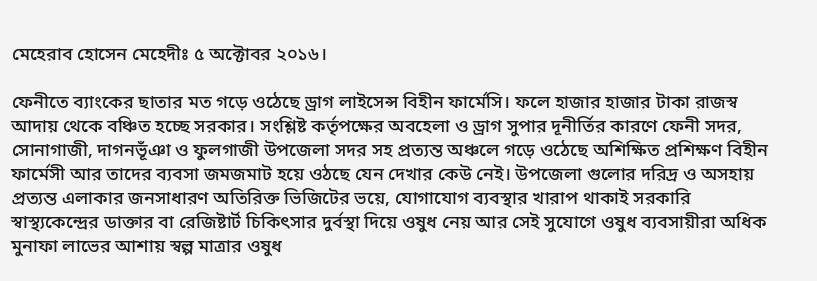মেহেরাব হোসেন মেহেদীঃ ৫ অক্টোবর ২০১৬।

ফেনীতে ব্যাংকের ছাতার মত গড়ে ওঠেছে ড্রাগ লাইসেন্স বিহীন ফার্মেসি। ফলে হাজার হাজার টাকা রাজস্ব আদায় থেকে বঞ্চিত হচ্ছে সরকার। সংশ্লিষ্ট কর্তৃপক্ষের অবহেলা ও ড্রাগ সুপার দূনীর্তির কারণে ফেনী সদর, সোনাগাজী, দাগনভূঁঞা ও ফুলগাজী উপজেলা সদর সহ প্রত্যন্ত অঞ্চলে গড়ে ওঠেছে অশিক্ষিত প্রশিক্ষণ বিহীন ফার্মেসী আর তাদের ব্যবসা জমজমাট হয়ে ওঠছে যেন দেখার কেউ নেই। উপজেলা গুলোর দরিদ্র ও অসহায় প্রত্যন্ত এলাকার জনসাধারণ অতিরিক্ত ভিজিটের ভয়ে, যোগাযোগ ব্যবস্থার খারাপ থাকাই সরকারি স্বাস্থ্যকেন্দ্রের ডাক্তার বা রেজিষ্টার্ট চিকিৎসার দুর্বস্থা দিয়ে ওষুধ নেয় আর সেই সুযোগে ওষুধ ব্যবসায়ীরা অধিক মুনাফা লাভের আশায় স্বল্প মাত্রার ওষুধ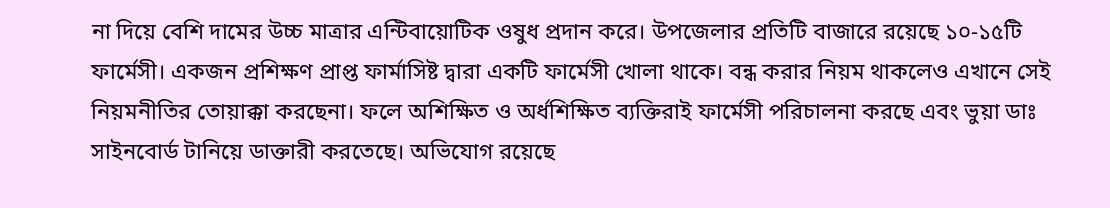না দিয়ে বেশি দামের উচ্চ মাত্রার এন্টিবায়োটিক ওষুধ প্রদান করে। উপজেলার প্রতিটি বাজারে রয়েছে ১০-১৫টি ফার্মেসী। একজন প্রশিক্ষণ প্রাপ্ত ফার্মাসিষ্ট দ্বারা একটি ফার্মেসী খোলা থাকে। বন্ধ করার নিয়ম থাকলেও এখানে সেই নিয়মনীতির তোয়াক্কা করছেনা। ফলে অশিক্ষিত ও অর্ধশিক্ষিত ব্যক্তিরাই ফার্মেসী পরিচালনা করছে এবং ভুয়া ডাঃ সাইনবোর্ড টানিয়ে ডাক্তারী করতেছে। অভিযোগ রয়েছে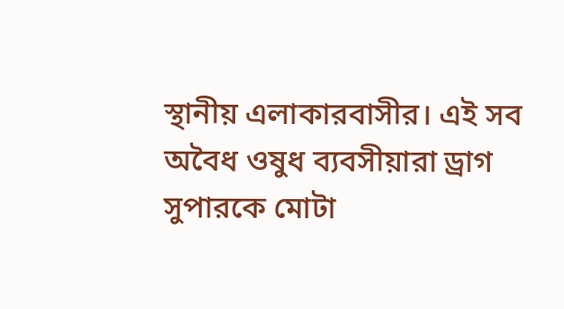স্থানীয় এলাকারবাসীর। এই সব অবৈধ ওষুধ ব্যবসীয়ারা ড্রাগ সুপারকে মোটা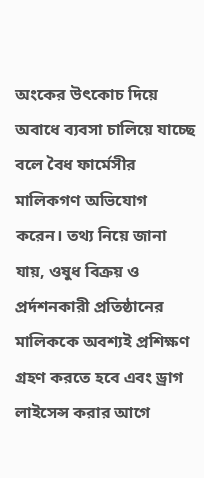অংকের উৎকোচ দিয়ে অবাধে ব্যবসা চালিয়ে যাচ্ছে বলে বৈধ ফার্মেসীর মালিকগণ অভিযোগ করেন। তথ্য নিয়ে জানা যায়, ওষুধ বিক্রয় ও প্রর্দশনকারী প্রতিষ্ঠানের মালিককে অবশ্যই প্রশিক্ষণ গ্রহণ করতে হবে এবং ড্রাগ লাইসেন্স করার আগে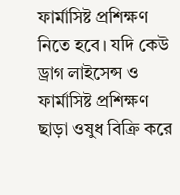ফার্মাসিষ্ট প্রশিক্ষণ নিতে হবে। যদি কেউ ড্রাগ লাইসেন্স ও ফার্মাসিষ্ট প্রশিক্ষণ ছাড়া ওষুধ বিক্রি করে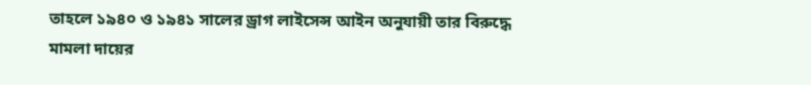তাহলে ১৯৪০ ও ১৯৪১ সালের ড্রাগ লাইসেন্স আইন অনুযায়ী তার বিরুদ্ধে মামলা দায়ের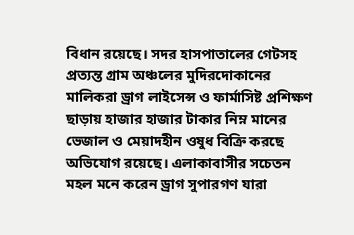বিধান রয়েছে। সদর হাসপাতালের গেটসহ প্রত্যন্ত গ্রাম অঞ্চলের মুদিরদোকানের মালিকরা ড্রাগ লাইসেন্স ও ফার্মাসিষ্ট প্রশিক্ষণ ছাড়ায় হাজার হাজার টাকার নিম্ন মানের ভেজাল ও মেয়াদহীন ওষুধ বিক্রি করছে অভিযোগ রয়েছে। এলাকাবাসীর সচেতন মহল মনে করেন ড্রাগ সুপারগণ যারা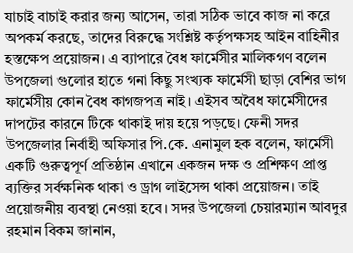যাচাই বাচাই করার জন্য আসেন, তারা সঠিক ভাবে কাজ না করে অপকর্ম করছে, তাদের বিরুদ্ধে সংশ্লিষ্ট কর্তৃপক্ষসহ আইন বাহিনীর হস্তক্ষেপ প্রয়োজন। এ ব্যাপারে বৈধ ফার্মেসীর মালিকগণ বলেন উপজেলা গুলোর হাতে গনা কিছু সংখ্যক ফার্মেসী ছাড়া বেশির ভাগ ফার্মেসীয় কোন বৈধ কাগজপত্র নাই। এইসব অবৈধ ফার্মেসীদের দাপটের কারনে টিকে থাকাই দায় হয়ে পড়ছে। ফেনী সদর উপজেলার নির্বাহী অফিসার পি.কে. এনামুল হক বলেন, ফার্মেসী একটি গুরুত্বপূর্ণ প্রতিষ্ঠান এখানে একজন দক্ষ ও প্রশিক্ষণ প্রাপ্ত ব্যক্তির সর্বক্ষনিক থাকা ও ড্রাগ লাইসেন্স থাকা প্রয়োজন। তাই প্রয়োজনীয় ব্যবস্থা নেওয়া হবে। সদর উপজেলা চেয়ারম্যান আবদুর রহমান বিকম জানান,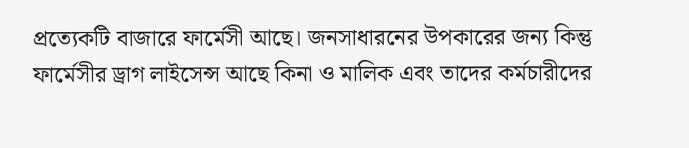প্রত্যেকটি বাজারে ফার্মেসী আছে। জনসাধারনের উপকারের জন্য কিন্তু ফার্মেসীর ড্রাগ লাইসেন্স আছে কিনা ও মালিক এবং তাদের কর্মচারীদের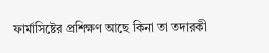ফার্মাসিষ্টের প্রশিক্ষণ আছে কিনা তা তদারকী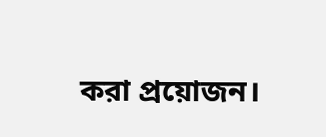করা প্রয়োজন।